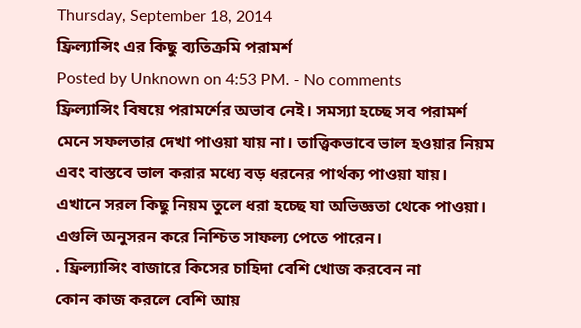Thursday, September 18, 2014
ফ্রিল্যান্সিং এর কিছু ব্যতিক্রমি পরামর্শ
Posted by Unknown on 4:53 PM. - No comments
ফ্রিল্যান্সিং বিষয়ে পরামর্শের অভাব নেই। সমস্যা হচ্ছে সব পরামর্শ মেনে সফলতার দেখা পাওয়া যায় না। তাত্ত্বিকভাবে ভাল হওয়ার নিয়ম এবং বাস্তবে ভাল করার মধ্যে বড় ধরনের পার্থক্য পাওয়া যায়।
এখানে সরল কিছু নিয়ম তুলে ধরা হচ্ছে যা অভিজ্ঞতা থেকে পাওয়া। এগুলি অনুসরন করে নিশ্চিত সাফল্য পেতে পারেন।
. ফ্রিল্যান্সিং বাজারে কিসের চাহিদা বেশি খোজ করবেন না
কোন কাজ করলে বেশি আয়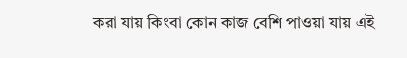করা যায় কিংবা কোন কাজ বেশি পাওয়া যায় এই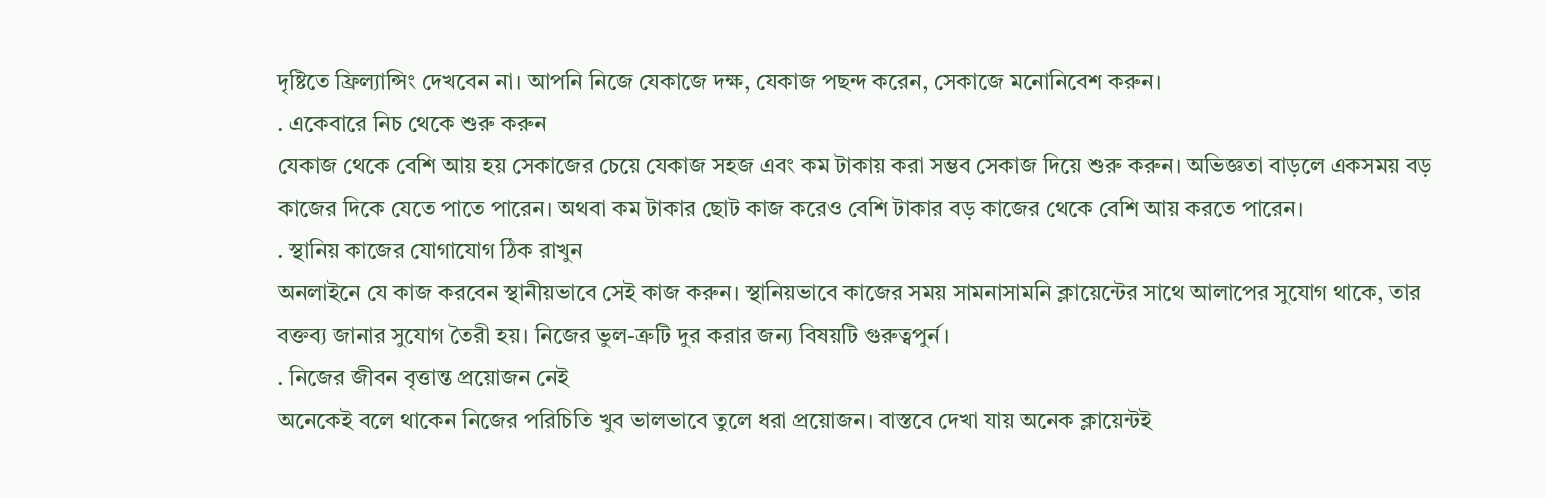দৃষ্টিতে ফ্রিল্যান্সিং দেখবেন না। আপনি নিজে যেকাজে দক্ষ, যেকাজ পছন্দ করেন, সেকাজে মনোনিবেশ করুন।
. একেবারে নিচ থেকে শুরু করুন
যেকাজ থেকে বেশি আয় হয় সেকাজের চেয়ে যেকাজ সহজ এবং কম টাকায় করা সম্ভব সেকাজ দিয়ে শুরু করুন। অভিজ্ঞতা বাড়লে একসময় বড় কাজের দিকে যেতে পাতে পারেন। অথবা কম টাকার ছোট কাজ করেও বেশি টাকার বড় কাজের থেকে বেশি আয় করতে পারেন।
. স্থানিয় কাজের যোগাযোগ ঠিক রাখুন
অনলাইনে যে কাজ করবেন স্থানীয়ভাবে সেই কাজ করুন। স্থানিয়ভাবে কাজের সময় সামনাসামনি ক্লায়েন্টের সাথে আলাপের সুযোগ থাকে, তার বক্তব্য জানার সুযোগ তৈরী হয়। নিজের ভুল-ত্রুটি দুর করার জন্য বিষয়টি গুরুত্বপুর্ন।
. নিজের জীবন বৃত্তান্ত প্রয়োজন নেই
অনেকেই বলে থাকেন নিজের পরিচিতি খুব ভালভাবে তুলে ধরা প্রয়োজন। বাস্তবে দেখা যায় অনেক ক্লায়েন্টই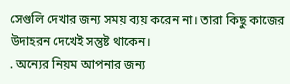সেগুলি দেখার জন্য সময় ব্যয় করেন না। তারা কিছু কাজের উদাহরন দেখেই সন্তুষ্ট থাকেন।
. অন্যের নিয়ম আপনার জন্য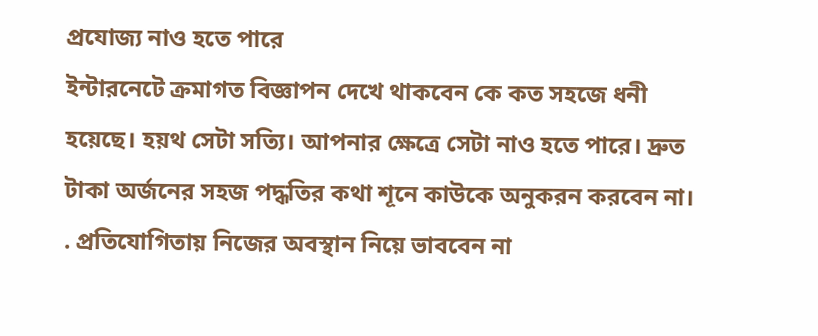প্রযোজ্য নাও হতে পারে
ইন্টারনেটে ক্রমাগত বিজ্ঞাপন দেখে থাকবেন কে কত সহজে ধনী হয়েছে। হয়থ সেটা সত্যি। আপনার ক্ষেত্রে সেটা নাও হতে পারে। দ্রুত টাকা অর্জনের সহজ পদ্ধতির কথা শূনে কাউকে অনুকরন করবেন না।
. প্রতিযোগিতায় নিজের অবস্থান নিয়ে ভাববেন না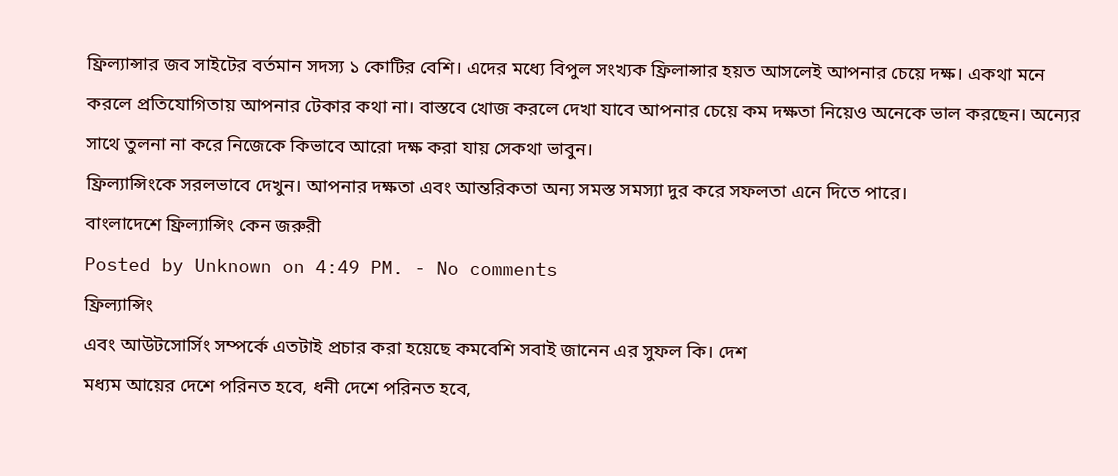ফ্রিল্যান্সার জব সাইটের বর্তমান সদস্য ১ কোটির বেশি। এদের মধ্যে বিপুল সংখ্যক ফ্রিলান্সার হয়ত আসলেই আপনার চেয়ে দক্ষ। একথা মনে করলে প্রতিযোগিতায় আপনার টেকার কথা না। বাস্তবে খোজ করলে দেখা যাবে আপনার চেয়ে কম দক্ষতা নিয়েও অনেকে ভাল করছেন। অন্যের সাথে তুলনা না করে নিজেকে কিভাবে আরো দক্ষ করা যায় সেকথা ভাবুন।
ফ্রিল্যান্সিংকে সরলভাবে দেখুন। আপনার দক্ষতা এবং আন্তরিকতা অন্য সমস্ত সমস্যা দুর করে সফলতা এনে দিতে পারে।
বাংলাদেশে ফ্রিল্যান্সিং কেন জরুরী
Posted by Unknown on 4:49 PM. - No comments
ফ্রিল্যান্সিং
এবং আউটসোর্সিং সম্পর্কে এতটাই প্রচার করা হয়েছে কমবেশি সবাই জানেন এর সুফল কি। দেশ
মধ্যম আয়ের দেশে পরিনত হবে, ধনী দেশে পরিনত হবে,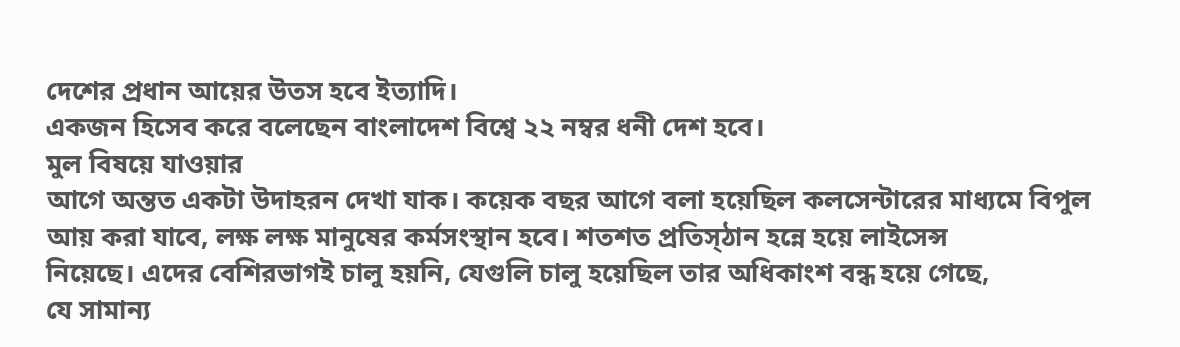দেশের প্রধান আয়ের উতস হবে ইত্যাদি।
একজন হিসেব করে বলেছেন বাংলাদেশ বিশ্বে ২২ নম্বর ধনী দেশ হবে।
মুল বিষয়ে যাওয়ার
আগে অন্তত একটা উদাহরন দেখা যাক। কয়েক বছর আগে বলা হয়েছিল কলসেন্টারের মাধ্যমে বিপুল
আয় করা যাবে, লক্ষ লক্ষ মানুষের কর্মসংস্থান হবে। শতশত প্রতিস্ঠান হন্নে হয়ে লাইসেন্স
নিয়েছে। এদের বেশিরভাগই চালু হয়নি, যেগুলি চালু হয়েছিল তার অধিকাংশ বন্ধ হয়ে গেছে,
যে সামান্য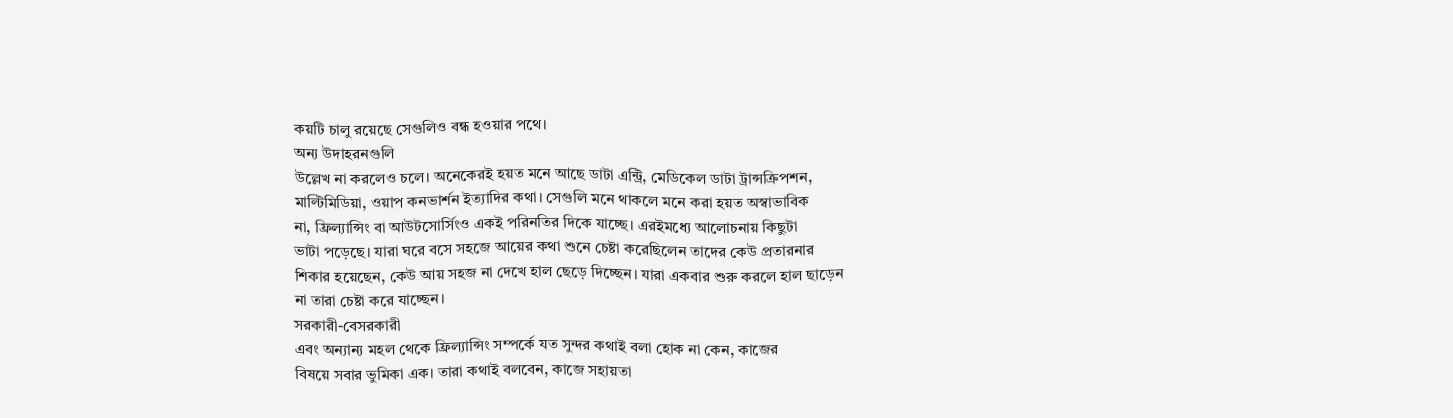কয়টি চালু রয়েছে সেগুলিও বন্ধ হওয়ার পথে।
অন্য উদাহরনগুলি
উল্লেখ না করলেও চলে। অনেকেরই হয়ত মনে আছে ডাটা এন্ট্রি, মেডিকেল ডাটা ট্রান্সক্রিপশন,
মাল্টিমিডিয়া, ওয়াপ কনভার্শন ইত্যাদির কথা। সেগুলি মনে থাকলে মনে করা হয়ত অস্বাভাবিক
না, ফ্রিল্যান্সিং বা আউটসোর্সিংও একই পরিনতির দিকে যাচ্ছে। এরইমধ্যে আলোচনায় কিছুটা
ভাটা পড়েছে। যারা ঘরে বসে সহজে আয়ের কথা শুনে চেষ্টা করেছিলেন তাদের কেউ প্রতারনার
শিকার হয়েছেন, কেউ আয় সহজ না দেখে হাল ছেড়ে দিচ্ছেন। যারা একবার শুরু করলে হাল ছাড়েন
না তারা চেষ্টা করে যাচ্ছেন।
সরকারী-বেসরকারী
এবং অন্যান্য মহল থেকে ফ্রিল্যান্সিং সম্পর্কে যত সুন্দর কথাই বলা হোক না কেন, কাজের
বিষয়ে সবার ভুমিকা এক। তারা কথাই বলবেন, কাজে সহায়তা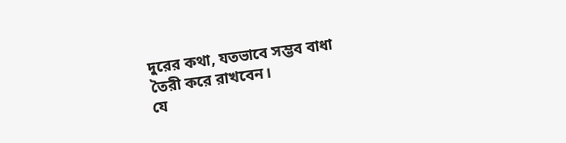দুরের কথা, যতভাবে সম্ভব বাধা
তৈরী করে রাখবেন।
যে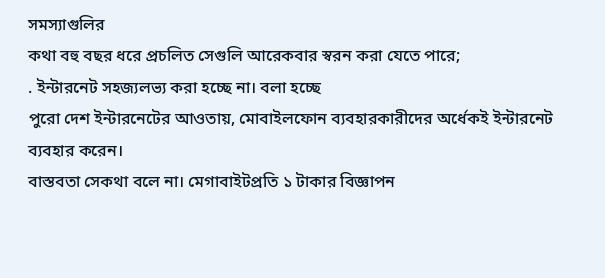সমস্যাগুলির
কথা বহু বছর ধরে প্রচলিত সেগুলি আরেকবার স্বরন করা যেতে পারে;
. ইন্টারনেট সহজ্যলভ্য করা হচ্ছে না। বলা হচ্ছে
পুরো দেশ ইন্টারনেটের আওতায়, মোবাইলফোন ব্যবহারকারীদের অর্ধেকই ইন্টারনেট ব্যবহার করেন।
বাস্তবতা সেকথা বলে না। মেগাবাইটপ্রতি ১ টাকার বিজ্ঞাপন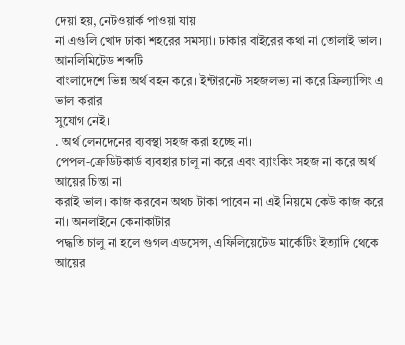দেয়া হয়, নেটওয়ার্ক পাওয়া যায়
না এগুলি খোদ ঢাকা শহরের সমস্যা। ঢাকার বাইরের কথা না তোলাই ভাল। আনলিমিটেড শব্দটি
বাংলাদেশে ভিন্ন অর্থ বহন করে। ইন্টারনেট সহজলভ্য না করে ফ্রিল্যান্সিং এ ভাল করার
সুযোগ নেই।
. অর্থ লেনদেনের ব্যবস্থা সহজ করা হচ্ছে না।
পেপল-ক্রেডিটকার্ড ব্যবহার চালূ না করে এবং ব্যাংকিং সহজ না করে অর্থ আয়ের চিন্তা না
করাই ভাল। কাজ করবেন অথচ টাকা পাবেন না এই নিয়মে কেউ কাজ করে না। অনলাইনে কেনাকাটার
পদ্ধতি চালু না হলে গুগল এডসেন্স, এফিলিয়েটেড মার্কেটিং ইত্যাদি থেকে আয়ের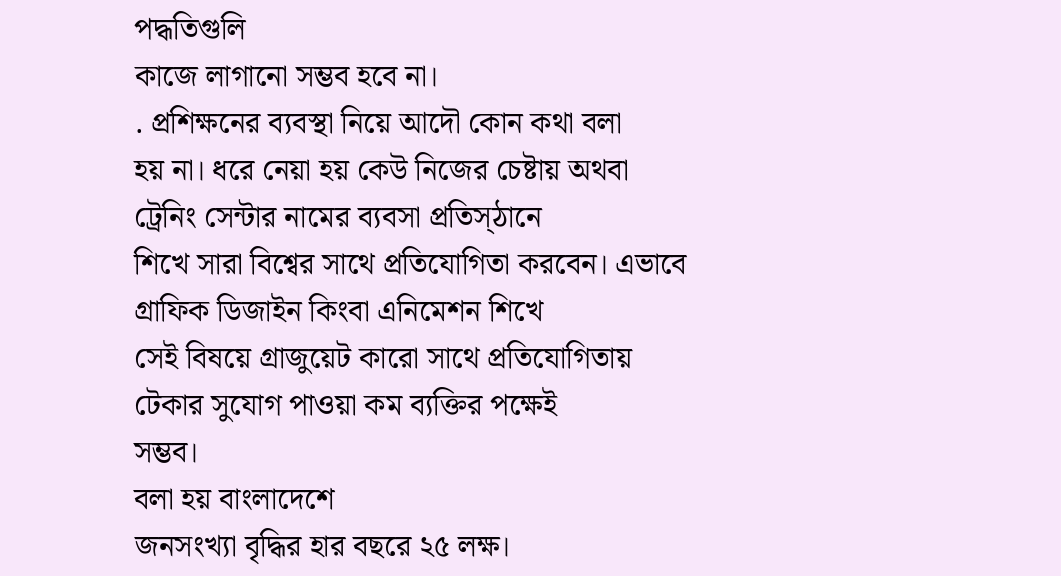পদ্ধতিগুলি
কাজে লাগানো সম্ভব হবে না।
. প্রশিক্ষনের ব্যবস্থা নিয়ে আদৌ কোন কথা বলা
হয় না। ধরে নেয়া হয় কেউ নিজের চেষ্টায় অথবা ট্রেনিং সেন্টার নামের ব্যবসা প্রতিস্ঠানে
শিখে সারা বিশ্বের সাথে প্রতিযোগিতা করবেন। এভাবে গ্রাফিক ডিজাইন কিংবা এনিমেশন শিখে
সেই বিষয়ে গ্রাজুয়েট কারো সাথে প্রতিযোগিতায় টেকার সুযোগ পাওয়া কম ব্যক্তির পক্ষেই
সম্ভব।
বলা হয় বাংলাদেশে
জনসংখ্যা বৃদ্ধির হার বছরে ২৫ লক্ষ।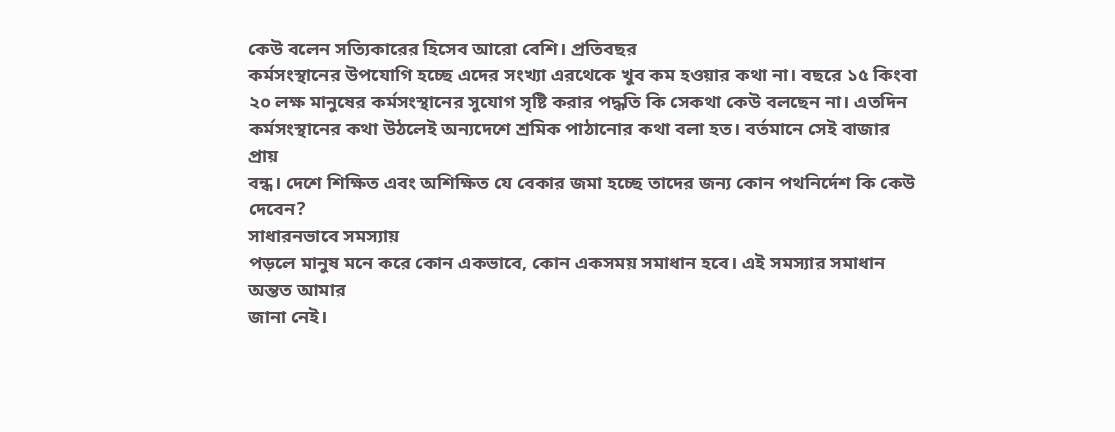কেউ বলেন সত্যিকারের হিসেব আরো বেশি। প্রতিবছর
কর্মসংস্থানের উপযোগি হচ্ছে এদের সংখ্যা এরথেকে খুব কম হওয়ার কথা না। বছরে ১৫ কিংবা
২০ লক্ষ মানুষের কর্মসংস্থানের সুযোগ সৃষ্টি করার পদ্ধতি কি সেকথা কেউ বলছেন না। এতদিন
কর্মসংস্থানের কথা উঠলেই অন্যদেশে শ্রমিক পাঠানোর কথা বলা হত। বর্তমানে সেই বাজার প্রায়
বন্ধ। দেশে শিক্ষিত এবং অশিক্ষিত যে বেকার জমা হচ্ছে তাদের জন্য কোন পথনির্দেশ কি কেউ
দেবেন?
সাধারনভাবে সমস্যায়
পড়লে মানুষ মনে করে কোন একভাবে, কোন একসময় সমাধান হবে। এই সমস্যার সমাধান অন্তত আমার
জানা নেই।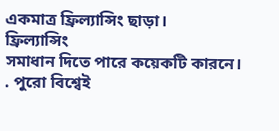একমাত্র ফ্রিল্যান্সিং ছাড়া।
ফ্রিল্যান্সিং
সমাধান দিতে পারে কয়েকটি কারনে।
. পুরো বিশ্বেই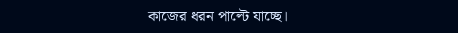কাজের ধরন পাল্টে যাচ্ছে।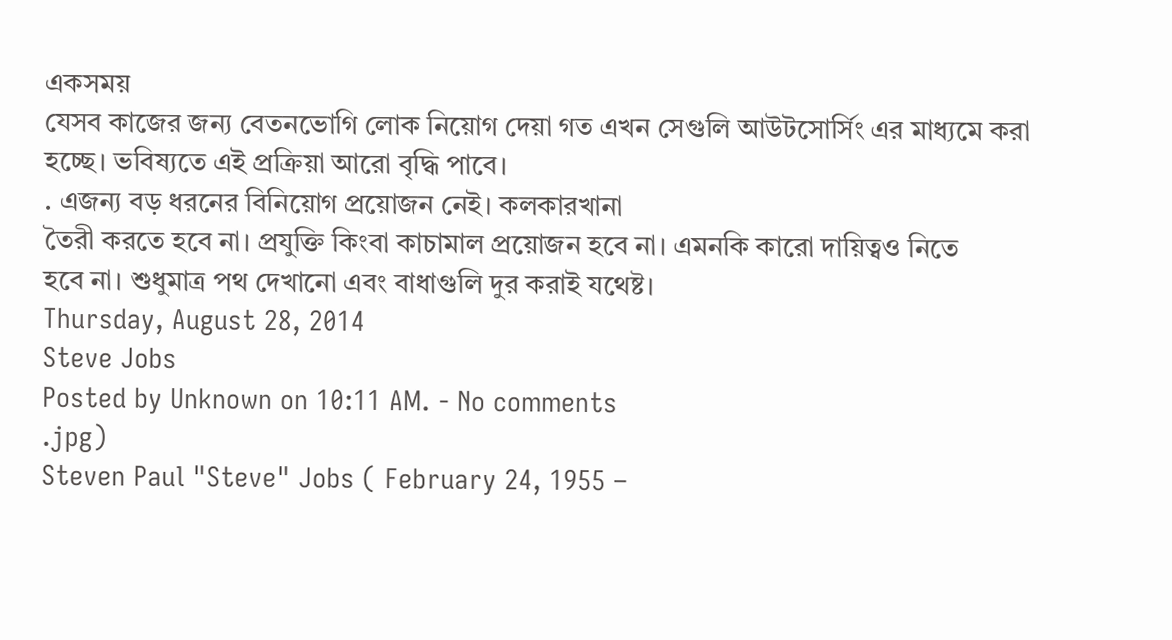একসময়
যেসব কাজের জন্য বেতনভোগি লোক নিয়োগ দেয়া গত এখন সেগুলি আউটসোর্সিং এর মাধ্যমে করা
হচ্ছে। ভবিষ্যতে এই প্রক্রিয়া আরো বৃদ্ধি পাবে।
. এজন্য বড় ধরনের বিনিয়োগ প্রয়োজন নেই। কলকারখানা
তৈরী করতে হবে না। প্রযুক্তি কিংবা কাচামাল প্রয়োজন হবে না। এমনকি কারো দায়িত্বও নিতে
হবে না। শুধুমাত্র পথ দেখানো এবং বাধাগুলি দুর করাই যথেষ্ট।
Thursday, August 28, 2014
Steve Jobs
Posted by Unknown on 10:11 AM. - No comments
.jpg)
Steven Paul "Steve" Jobs ( February 24, 1955 –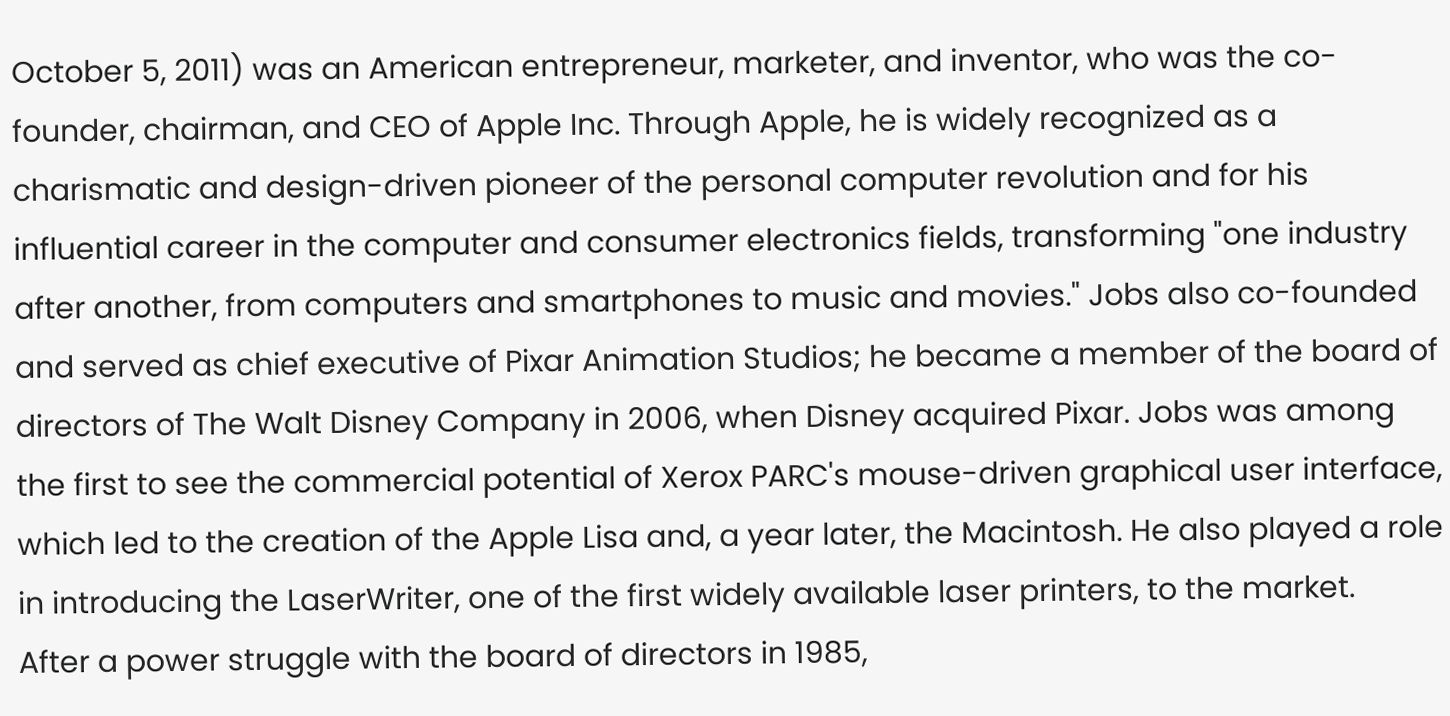October 5, 2011) was an American entrepreneur, marketer, and inventor, who was the co-founder, chairman, and CEO of Apple Inc. Through Apple, he is widely recognized as a charismatic and design-driven pioneer of the personal computer revolution and for his influential career in the computer and consumer electronics fields, transforming "one industry after another, from computers and smartphones to music and movies." Jobs also co-founded and served as chief executive of Pixar Animation Studios; he became a member of the board of directors of The Walt Disney Company in 2006, when Disney acquired Pixar. Jobs was among the first to see the commercial potential of Xerox PARC's mouse-driven graphical user interface, which led to the creation of the Apple Lisa and, a year later, the Macintosh. He also played a role in introducing the LaserWriter, one of the first widely available laser printers, to the market.
After a power struggle with the board of directors in 1985,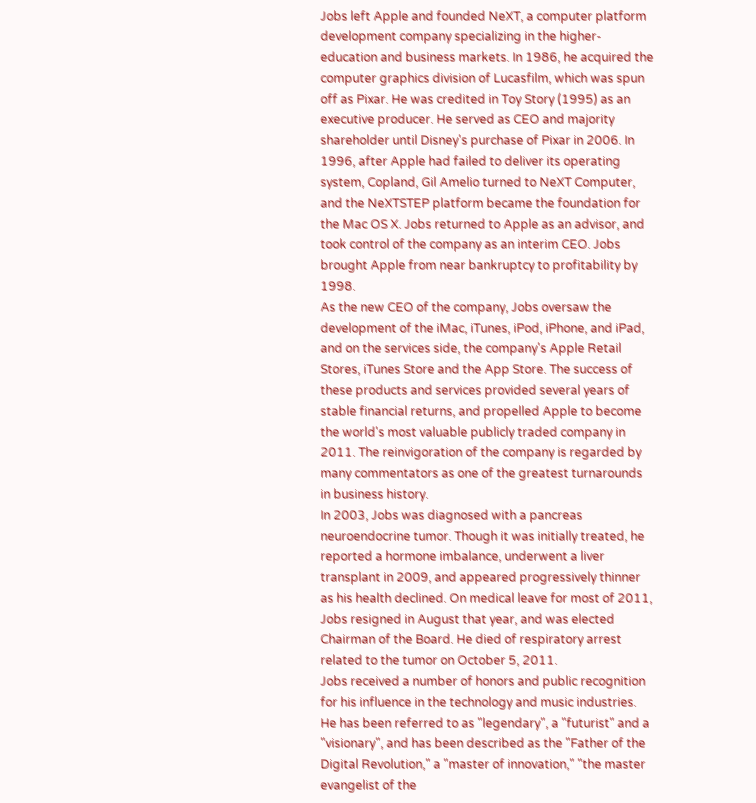Jobs left Apple and founded NeXT, a computer platform development company specializing in the higher-education and business markets. In 1986, he acquired the computer graphics division of Lucasfilm, which was spun off as Pixar. He was credited in Toy Story (1995) as an executive producer. He served as CEO and majority shareholder until Disney's purchase of Pixar in 2006. In 1996, after Apple had failed to deliver its operating system, Copland, Gil Amelio turned to NeXT Computer, and the NeXTSTEP platform became the foundation for the Mac OS X. Jobs returned to Apple as an advisor, and took control of the company as an interim CEO. Jobs brought Apple from near bankruptcy to profitability by 1998.
As the new CEO of the company, Jobs oversaw the development of the iMac, iTunes, iPod, iPhone, and iPad, and on the services side, the company's Apple Retail Stores, iTunes Store and the App Store. The success of these products and services provided several years of stable financial returns, and propelled Apple to become the world's most valuable publicly traded company in 2011. The reinvigoration of the company is regarded by many commentators as one of the greatest turnarounds in business history.
In 2003, Jobs was diagnosed with a pancreas neuroendocrine tumor. Though it was initially treated, he reported a hormone imbalance, underwent a liver transplant in 2009, and appeared progressively thinner as his health declined. On medical leave for most of 2011, Jobs resigned in August that year, and was elected Chairman of the Board. He died of respiratory arrest related to the tumor on October 5, 2011.
Jobs received a number of honors and public recognition for his influence in the technology and music industries. He has been referred to as "legendary", a "futurist" and a "visionary", and has been described as the "Father of the Digital Revolution," a "master of innovation," "the master evangelist of the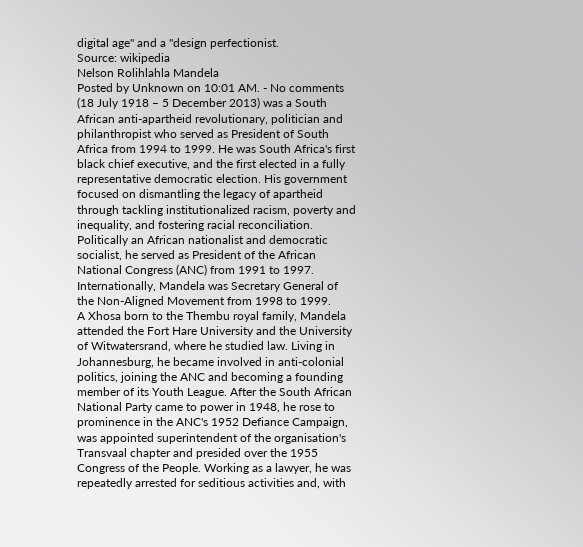digital age" and a "design perfectionist.
Source: wikipedia
Nelson Rolihlahla Mandela
Posted by Unknown on 10:01 AM. - No comments
(18 July 1918 – 5 December 2013) was a South African anti-apartheid revolutionary, politician and philanthropist who served as President of South Africa from 1994 to 1999. He was South Africa's first black chief executive, and the first elected in a fully representative democratic election. His government focused on dismantling the legacy of apartheid through tackling institutionalized racism, poverty and inequality, and fostering racial reconciliation. Politically an African nationalist and democratic socialist, he served as President of the African National Congress (ANC) from 1991 to 1997. Internationally, Mandela was Secretary General of the Non-Aligned Movement from 1998 to 1999.
A Xhosa born to the Thembu royal family, Mandela attended the Fort Hare University and the University of Witwatersrand, where he studied law. Living in Johannesburg, he became involved in anti-colonial politics, joining the ANC and becoming a founding member of its Youth League. After the South African National Party came to power in 1948, he rose to prominence in the ANC's 1952 Defiance Campaign, was appointed superintendent of the organisation's Transvaal chapter and presided over the 1955 Congress of the People. Working as a lawyer, he was repeatedly arrested for seditious activities and, with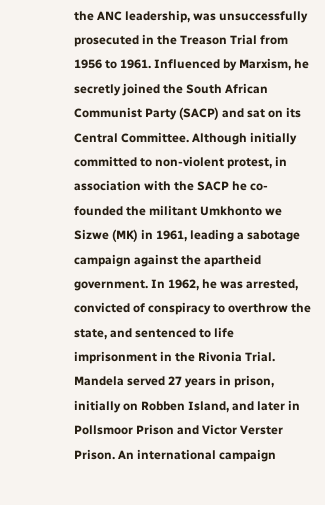the ANC leadership, was unsuccessfully prosecuted in the Treason Trial from 1956 to 1961. Influenced by Marxism, he secretly joined the South African Communist Party (SACP) and sat on its Central Committee. Although initially committed to non-violent protest, in association with the SACP he co-founded the militant Umkhonto we Sizwe (MK) in 1961, leading a sabotage campaign against the apartheid government. In 1962, he was arrested, convicted of conspiracy to overthrow the state, and sentenced to life imprisonment in the Rivonia Trial.
Mandela served 27 years in prison, initially on Robben Island, and later in Pollsmoor Prison and Victor Verster Prison. An international campaign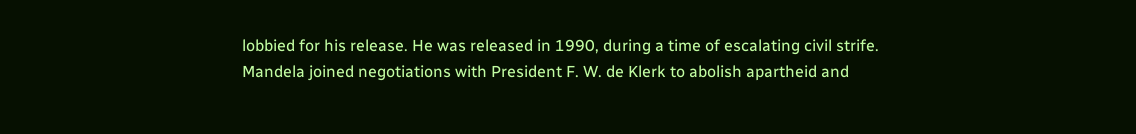lobbied for his release. He was released in 1990, during a time of escalating civil strife. Mandela joined negotiations with President F. W. de Klerk to abolish apartheid and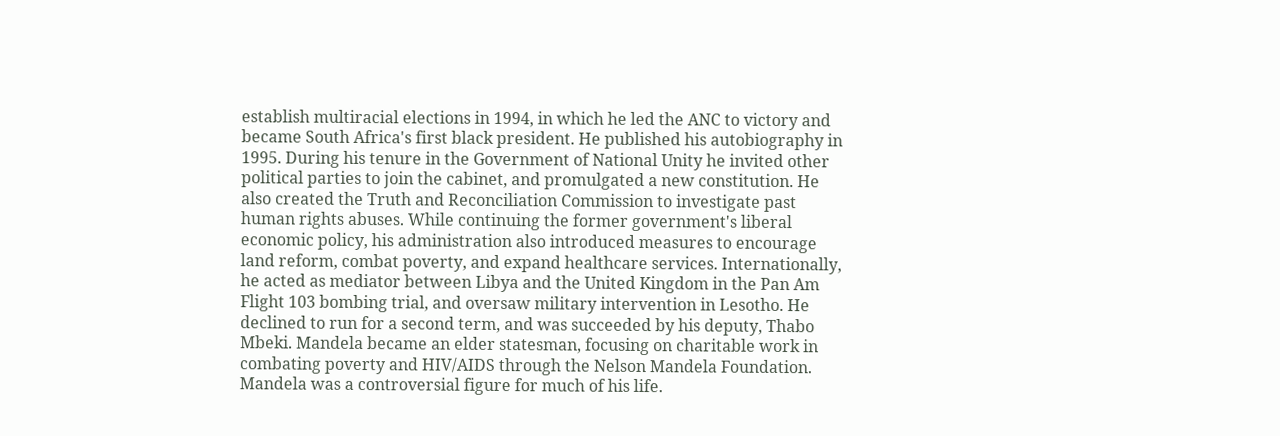establish multiracial elections in 1994, in which he led the ANC to victory and became South Africa's first black president. He published his autobiography in 1995. During his tenure in the Government of National Unity he invited other political parties to join the cabinet, and promulgated a new constitution. He also created the Truth and Reconciliation Commission to investigate past human rights abuses. While continuing the former government's liberal economic policy, his administration also introduced measures to encourage land reform, combat poverty, and expand healthcare services. Internationally, he acted as mediator between Libya and the United Kingdom in the Pan Am Flight 103 bombing trial, and oversaw military intervention in Lesotho. He declined to run for a second term, and was succeeded by his deputy, Thabo Mbeki. Mandela became an elder statesman, focusing on charitable work in combating poverty and HIV/AIDS through the Nelson Mandela Foundation.
Mandela was a controversial figure for much of his life.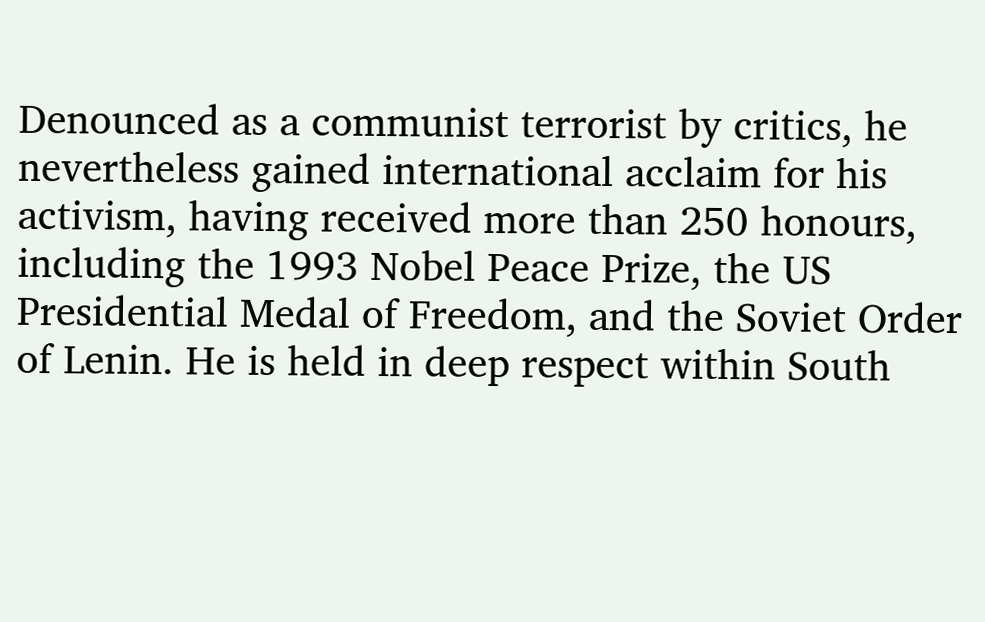Denounced as a communist terrorist by critics, he nevertheless gained international acclaim for his activism, having received more than 250 honours, including the 1993 Nobel Peace Prize, the US Presidential Medal of Freedom, and the Soviet Order of Lenin. He is held in deep respect within South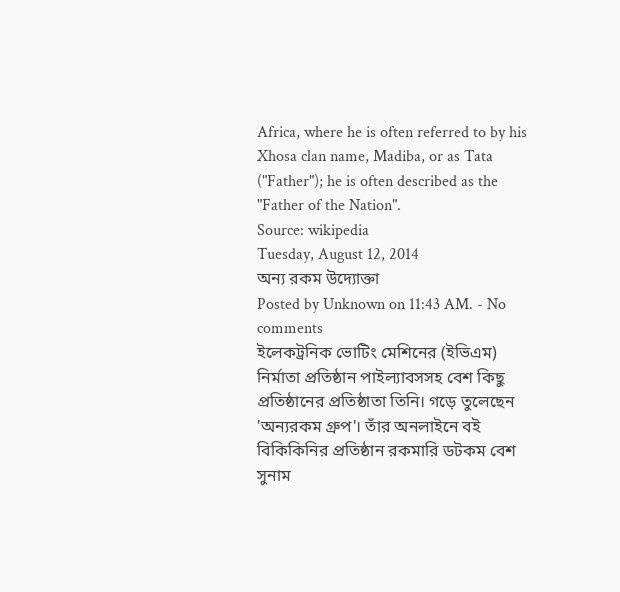Africa, where he is often referred to by his Xhosa clan name, Madiba, or as Tata ("Father"); he is often described as the "Father of the Nation".
Source: wikipedia
Tuesday, August 12, 2014
অন্য রকম উদ্যোক্তা
Posted by Unknown on 11:43 AM. - No comments
ইলেকট্রনিক ভোটিং মেশিনের (ইভিএম) নির্মাতা প্রতিষ্ঠান পাইল্যাবসসহ বেশ কিছু প্রতিষ্ঠানের প্রতিষ্ঠাতা তিনি। গড়ে তুলেছেন 'অন্যরকম গ্রুপ'। তাঁর অনলাইনে বই বিকিকিনির প্রতিষ্ঠান রকমারি ডটকম বেশ সুনাম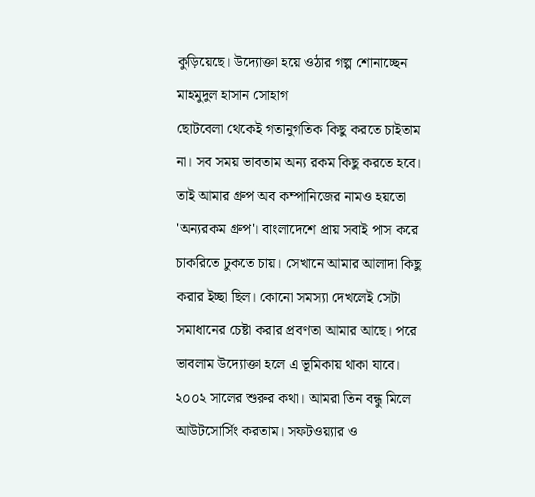কুড়িয়েছে। উদ্যোক্তা হয়ে ওঠার গল্প শোনাচ্ছেন মাহমুদুল হাসান সোহাগ
ছোটবেলা থেকেই গতানুগতিক কিছু করতে চাইতাম না। সব সময় ভাবতাম অন্য রকম কিছু করতে হবে। তাই আমার গ্রুপ অব কম্পানিজের নামও হয়তো 'অন্যরকম গ্রুপ'। বাংলাদেশে প্রায় সবাই পাস করে চাকরিতে ঢুকতে চায়। সেখানে আমার আলাদা কিছু করার ইচ্ছা ছিল। কোনো সমস্যা দেখলেই সেটা সমাধানের চেষ্টা করার প্রবণতা আমার আছে। পরে ভাবলাম উদ্যোক্তা হলে এ ভূমিকায় থাকা যাবে।
২০০২ সালের শুরুর কথা। আমরা তিন বন্ধু মিলে আউটসোর্সিং করতাম। সফটওয়্যার ও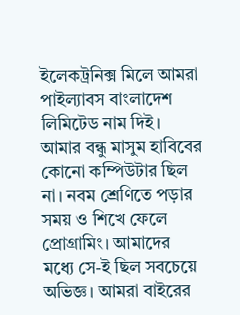ইলেকট্রনিক্স মিলে আমরা পাইল্যাবস বাংলাদেশ লিমিটেড নাম দিই। আমার বন্ধু মাসুম হাবিবের কোনো কম্পিউটার ছিল না। নবম শ্রেণিতে পড়ার সময় ও শিখে ফেলে প্রোগ্রামিং। আমাদের মধ্যে সে-ই ছিল সবচেয়ে অভিজ্ঞ। আমরা বাইরের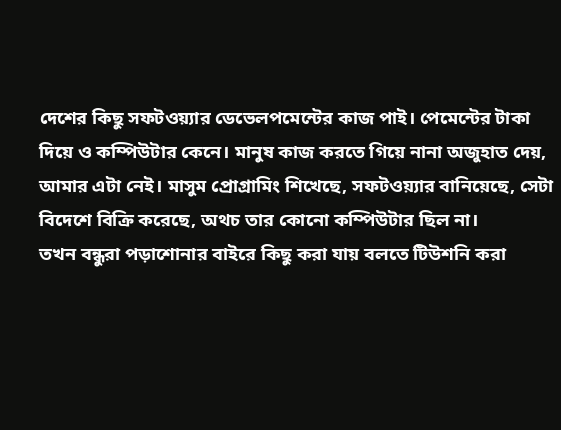দেশের কিছু সফটওয়্যার ডেভেলপমেন্টের কাজ পাই। পেমেন্টের টাকা দিয়ে ও কম্পিউটার কেনে। মানুষ কাজ করতে গিয়ে নানা অজুহাত দেয়, আমার এটা নেই। মাসুম প্রোগ্রামিং শিখেছে, সফটওয়্যার বানিয়েছে, সেটা বিদেশে বিক্রি করেছে, অথচ তার কোনো কম্পিউটার ছিল না।
তখন বন্ধুরা পড়াশোনার বাইরে কিছু করা যায় বলতে টিউশনি করা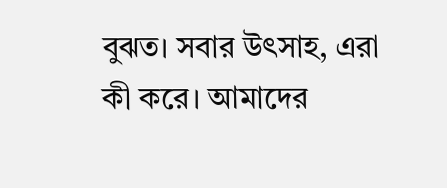বুঝত। সবার উৎসাহ, এরা কী করে। আমাদের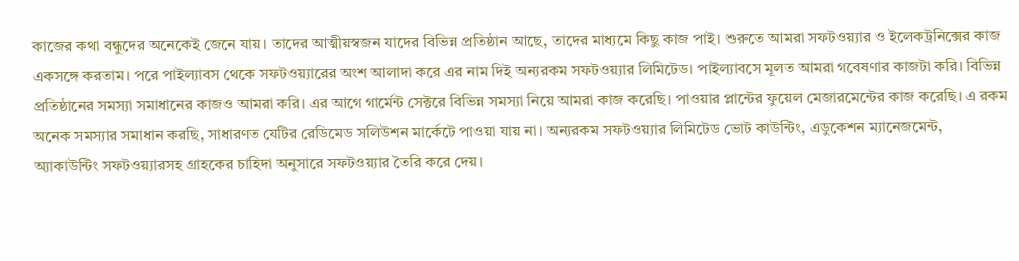কাজের কথা বন্ধুদের অনেকেই জেনে যায়। তাদের আত্মীয়স্বজন যাদের বিভিন্ন প্রতিষ্ঠান আছে, তাদের মাধ্যমে কিছু কাজ পাই। শুরুতে আমরা সফটওয়্যার ও ইলেকট্রনিক্সের কাজ একসঙ্গে করতাম। পরে পাইল্যাবস থেকে সফটওয়্যারের অংশ আলাদা করে এর নাম দিই অন্যরকম সফটওয়্যার লিমিটেড। পাইল্যাবসে মূলত আমরা গবেষণার কাজটা করি। বিভিন্ন প্রতিষ্ঠানের সমস্যা সমাধানের কাজও আমরা করি। এর আগে গার্মেন্ট সেক্টরে বিভিন্ন সমস্যা নিয়ে আমরা কাজ করেছি। পাওয়ার প্লান্টের ফুয়েল মেজারমেন্টের কাজ করেছি। এ রকম অনেক সমস্যার সমাধান করছি, সাধারণত যেটির রেডিমেড সলিউশন মার্কেটে পাওয়া যায় না। অন্যরকম সফটওয়্যার লিমিটেড ভোট কাউন্টিং, এডুকেশন ম্যানেজমেন্ট, অ্যাকাউন্টিং সফটওয়্যারসহ গ্রাহকের চাহিদা অনুসারে সফটওয়্যার তৈরি করে দেয়।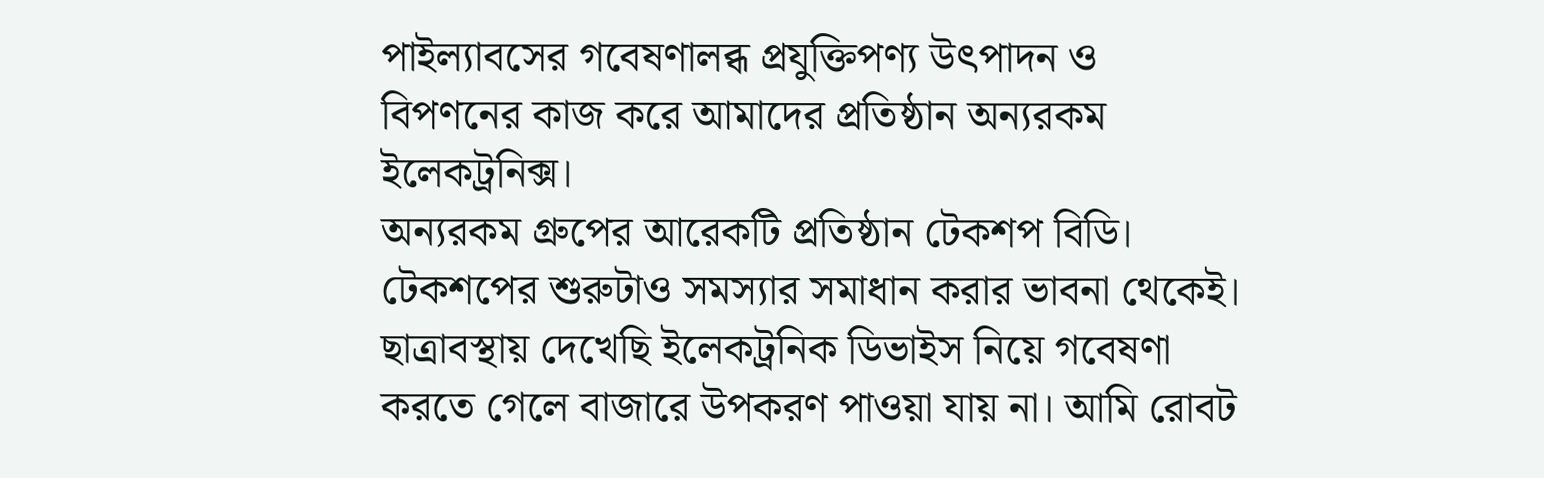পাইল্যাবসের গবেষণালব্ধ প্রযুক্তিপণ্য উৎপাদন ও বিপণনের কাজ করে আমাদের প্রতিষ্ঠান অন্যরকম ইলেকট্রনিক্স।
অন্যরকম গ্রুপের আরেকটি প্রতিষ্ঠান টেকশপ বিডি। টেকশপের শুরুটাও সমস্যার সমাধান করার ভাবনা থেকেই। ছাত্রাবস্থায় দেখেছি ইলেকট্রনিক ডিভাইস নিয়ে গবেষণা করতে গেলে বাজারে উপকরণ পাওয়া যায় না। আমি রোবট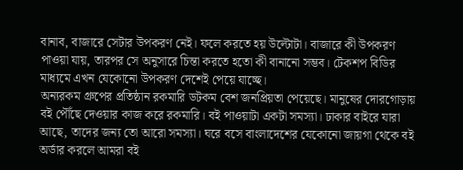বানাব, বাজারে সেটার উপকরণ নেই। ফলে করতে হয় উল্টোটা। বাজারে কী উপকরণ পাওয়া যায়, তারপর সে অনুসারে চিন্তা করতে হতো কী বানানো সম্ভব। টেকশপ বিডির মাধ্যমে এখন যেকোনো উপকরণ দেশেই পেয়ে যাচ্ছে।
অন্যরকম গ্রুপের প্রতিষ্ঠান রকমারি ডটকম বেশ জনপ্রিয়তা পেয়েছে। মানুষের দোরগোড়ায় বই পৌঁছে দেওয়ার কাজ করে রকমারি। বই পাওয়াটা একটা সমস্যা। ঢাকার বাইরে যারা আছে, তাদের জন্য তো আরো সমস্যা। ঘরে বসে বাংলাদেশের যেকোনো জায়গা থেকে বই অর্ডার করলে আমরা বই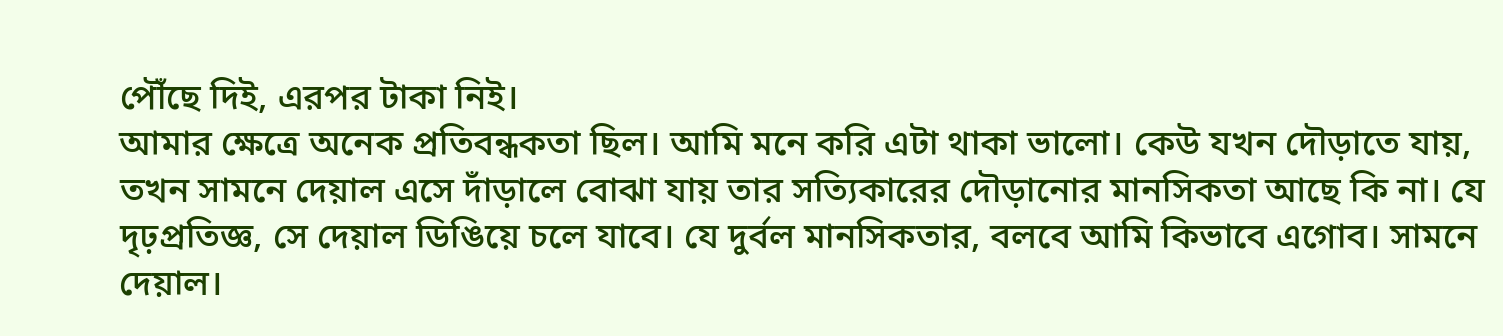পৌঁছে দিই, এরপর টাকা নিই।
আমার ক্ষেত্রে অনেক প্রতিবন্ধকতা ছিল। আমি মনে করি এটা থাকা ভালো। কেউ যখন দৌড়াতে যায়, তখন সামনে দেয়াল এসে দাঁড়ালে বোঝা যায় তার সত্যিকারের দৌড়ানোর মানসিকতা আছে কি না। যে দৃঢ়প্রতিজ্ঞ, সে দেয়াল ডিঙিয়ে চলে যাবে। যে দুর্বল মানসিকতার, বলবে আমি কিভাবে এগোব। সামনে দেয়াল।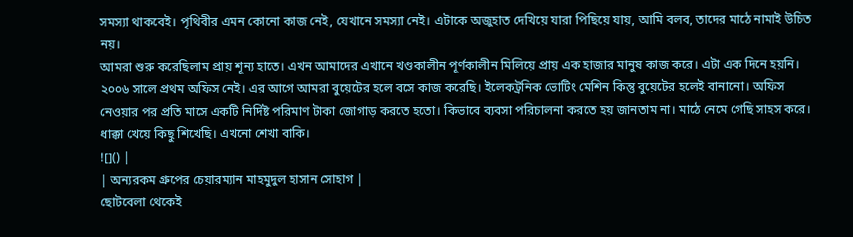সমস্যা থাকবেই। পৃথিবীর এমন কোনো কাজ নেই, যেখানে সমস্যা নেই। এটাকে অজুহাত দেখিয়ে যারা পিছিয়ে যায়, আমি বলব, তাদের মাঠে নামাই উচিত নয়।
আমরা শুরু করেছিলাম প্রায় শূন্য হাতে। এখন আমাদের এখানে খণ্ডকালীন পূর্ণকালীন মিলিয়ে প্রায় এক হাজার মানুষ কাজ করে। এটা এক দিনে হয়নি। ২০০৬ সালে প্রথম অফিস নেই। এর আগে আমরা বুয়েটের হলে বসে কাজ করেছি। ইলেকট্রনিক ভোটিং মেশিন কিন্তু বুয়েটের হলেই বানানো। অফিস নেওয়ার পর প্রতি মাসে একটি নির্দিষ্ট পরিমাণ টাকা জোগাড় করতে হতো। কিভাবে ব্যবসা পরিচালনা করতে হয় জানতাম না। মাঠে নেমে গেছি সাহস করে। ধাক্কা খেয়ে কিছু শিখেছি। এখনো শেখা বাকি।
![]() |
| অন্যরকম গ্রুপের চেয়ারম্যান মাহমুদুল হাসান সোহাগ |
ছোটবেলা থেকেই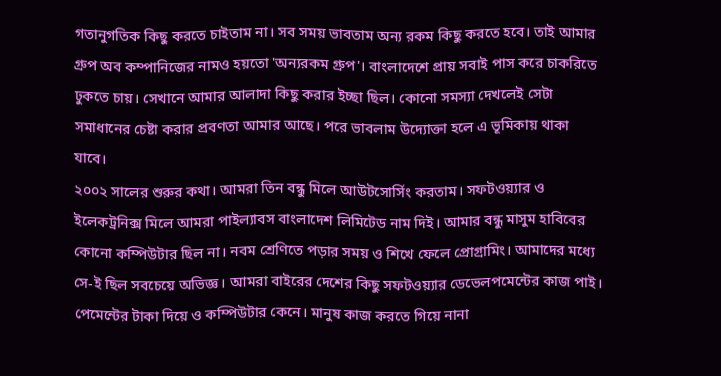গতানুগতিক কিছু করতে চাইতাম না। সব সময় ভাবতাম অন্য রকম কিছু করতে হবে। তাই আমার গ্রুপ অব কম্পানিজের নামও হয়তো 'অন্যরকম গ্রুপ'। বাংলাদেশে প্রায় সবাই পাস করে চাকরিতে ঢুকতে চায়। সেখানে আমার আলাদা কিছু করার ইচ্ছা ছিল। কোনো সমস্যা দেখলেই সেটা সমাধানের চেষ্টা করার প্রবণতা আমার আছে। পরে ভাবলাম উদ্যোক্তা হলে এ ভূমিকায় থাকা যাবে।
২০০২ সালের শুরুর কথা। আমরা তিন বন্ধু মিলে আউটসোর্সিং করতাম। সফটওয়্যার ও ইলেকট্রনিক্স মিলে আমরা পাইল্যাবস বাংলাদেশ লিমিটেড নাম দিই। আমার বন্ধু মাসুম হাবিবের কোনো কম্পিউটার ছিল না। নবম শ্রেণিতে পড়ার সময় ও শিখে ফেলে প্রোগ্রামিং। আমাদের মধ্যে সে-ই ছিল সবচেয়ে অভিজ্ঞ। আমরা বাইরের দেশের কিছু সফটওয়্যার ডেভেলপমেন্টের কাজ পাই। পেমেন্টের টাকা দিয়ে ও কম্পিউটার কেনে। মানুষ কাজ করতে গিয়ে নানা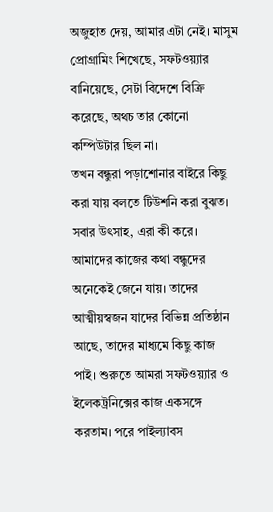অজুহাত দেয়, আমার এটা নেই। মাসুম প্রোগ্রামিং শিখেছে, সফটওয়্যার বানিয়েছে, সেটা বিদেশে বিক্রি করেছে, অথচ তার কোনো কম্পিউটার ছিল না।
তখন বন্ধুরা পড়াশোনার বাইরে কিছু করা যায় বলতে টিউশনি করা বুঝত। সবার উৎসাহ, এরা কী করে। আমাদের কাজের কথা বন্ধুদের অনেকেই জেনে যায়। তাদের আত্মীয়স্বজন যাদের বিভিন্ন প্রতিষ্ঠান আছে, তাদের মাধ্যমে কিছু কাজ পাই। শুরুতে আমরা সফটওয়্যার ও ইলেকট্রনিক্সের কাজ একসঙ্গে করতাম। পরে পাইল্যাবস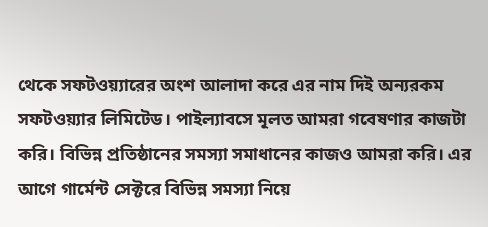থেকে সফটওয়্যারের অংশ আলাদা করে এর নাম দিই অন্যরকম সফটওয়্যার লিমিটেড। পাইল্যাবসে মূলত আমরা গবেষণার কাজটা করি। বিভিন্ন প্রতিষ্ঠানের সমস্যা সমাধানের কাজও আমরা করি। এর আগে গার্মেন্ট সেক্টরে বিভিন্ন সমস্যা নিয়ে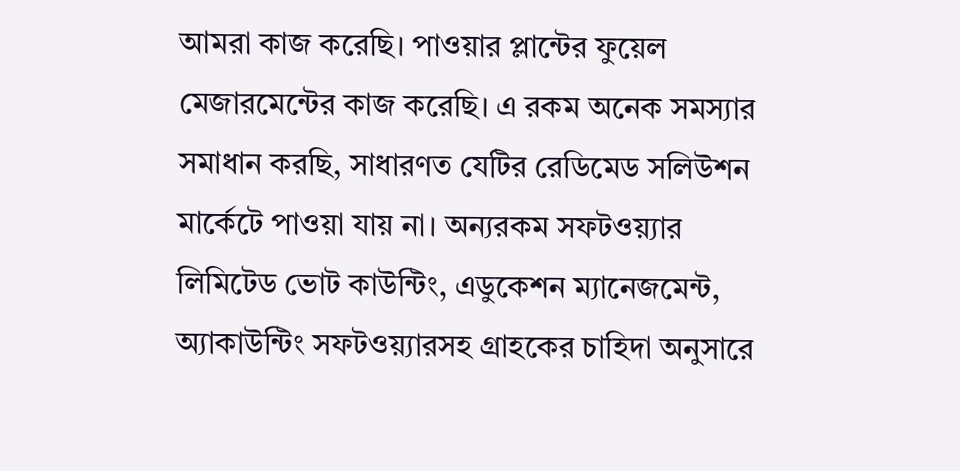আমরা কাজ করেছি। পাওয়ার প্লান্টের ফুয়েল মেজারমেন্টের কাজ করেছি। এ রকম অনেক সমস্যার সমাধান করছি, সাধারণত যেটির রেডিমেড সলিউশন মার্কেটে পাওয়া যায় না। অন্যরকম সফটওয়্যার লিমিটেড ভোট কাউন্টিং, এডুকেশন ম্যানেজমেন্ট, অ্যাকাউন্টিং সফটওয়্যারসহ গ্রাহকের চাহিদা অনুসারে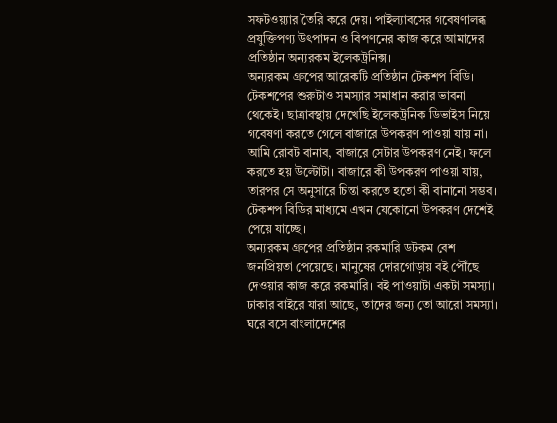সফটওয়্যার তৈরি করে দেয়। পাইল্যাবসের গবেষণালব্ধ প্রযুক্তিপণ্য উৎপাদন ও বিপণনের কাজ করে আমাদের প্রতিষ্ঠান অন্যরকম ইলেকট্রনিক্স।
অন্যরকম গ্রুপের আরেকটি প্রতিষ্ঠান টেকশপ বিডি। টেকশপের শুরুটাও সমস্যার সমাধান করার ভাবনা থেকেই। ছাত্রাবস্থায় দেখেছি ইলেকট্রনিক ডিভাইস নিয়ে গবেষণা করতে গেলে বাজারে উপকরণ পাওয়া যায় না। আমি রোবট বানাব, বাজারে সেটার উপকরণ নেই। ফলে করতে হয় উল্টোটা। বাজারে কী উপকরণ পাওয়া যায়, তারপর সে অনুসারে চিন্তা করতে হতো কী বানানো সম্ভব। টেকশপ বিডির মাধ্যমে এখন যেকোনো উপকরণ দেশেই পেয়ে যাচ্ছে।
অন্যরকম গ্রুপের প্রতিষ্ঠান রকমারি ডটকম বেশ জনপ্রিয়তা পেয়েছে। মানুষের দোরগোড়ায় বই পৌঁছে দেওয়ার কাজ করে রকমারি। বই পাওয়াটা একটা সমস্যা। ঢাকার বাইরে যারা আছে, তাদের জন্য তো আরো সমস্যা। ঘরে বসে বাংলাদেশের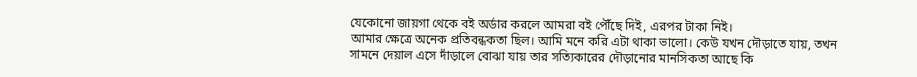যেকোনো জায়গা থেকে বই অর্ডার করলে আমরা বই পৌঁছে দিই, এরপর টাকা নিই।
আমার ক্ষেত্রে অনেক প্রতিবন্ধকতা ছিল। আমি মনে করি এটা থাকা ভালো। কেউ যখন দৌড়াতে যায়, তখন সামনে দেয়াল এসে দাঁড়ালে বোঝা যায় তার সত্যিকারের দৌড়ানোর মানসিকতা আছে কি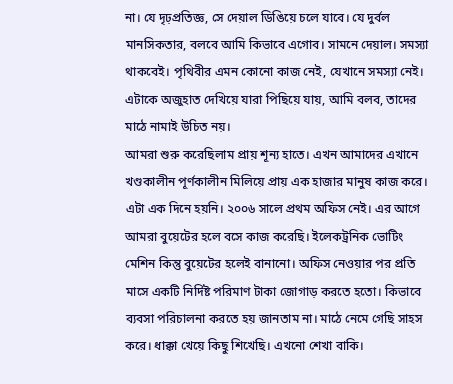না। যে দৃঢ়প্রতিজ্ঞ, সে দেয়াল ডিঙিয়ে চলে যাবে। যে দুর্বল মানসিকতার, বলবে আমি কিভাবে এগোব। সামনে দেয়াল। সমস্যা থাকবেই। পৃথিবীর এমন কোনো কাজ নেই, যেখানে সমস্যা নেই। এটাকে অজুহাত দেখিয়ে যারা পিছিয়ে যায়, আমি বলব, তাদের মাঠে নামাই উচিত নয়।
আমরা শুরু করেছিলাম প্রায় শূন্য হাতে। এখন আমাদের এখানে খণ্ডকালীন পূর্ণকালীন মিলিয়ে প্রায় এক হাজার মানুষ কাজ করে। এটা এক দিনে হয়নি। ২০০৬ সালে প্রথম অফিস নেই। এর আগে আমরা বুয়েটের হলে বসে কাজ করেছি। ইলেকট্রনিক ভোটিং মেশিন কিন্তু বুয়েটের হলেই বানানো। অফিস নেওয়ার পর প্রতি মাসে একটি নির্দিষ্ট পরিমাণ টাকা জোগাড় করতে হতো। কিভাবে ব্যবসা পরিচালনা করতে হয় জানতাম না। মাঠে নেমে গেছি সাহস করে। ধাক্কা খেয়ে কিছু শিখেছি। এখনো শেখা বাকি।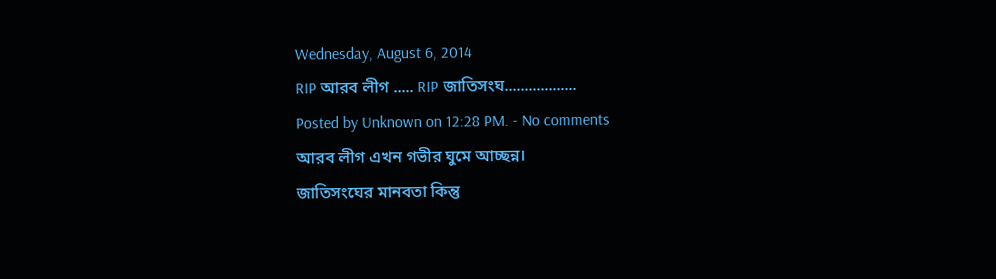Wednesday, August 6, 2014
RIP আরব লীগ ..... RIP জাতিসংঘ..................
Posted by Unknown on 12:28 PM. - No comments
আরব লীগ এখন গভীর ঘুমে আচ্ছন্ন।
জাতিসংঘের মানবতা কিন্তু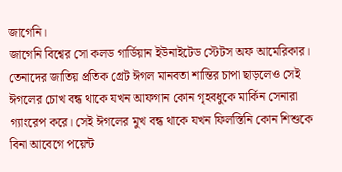জাগেনি।
জাগেনি বিশ্বের সো কলড গার্ডিয়ান ইউনাইটেড স্টেটস অফ আমেরিকার।
তেনাদের জাতিয় প্রতিক গ্রেট ঈগল মানবতা শান্তির চাপা ছাড়লেও সেই ঈগলের চোখ বন্ধ থাকে যখন আফগান কোন গৃহবধুকে মার্কিন সেনারা গ্যাংরেপ করে। সেই ঈগলের মুখ বন্ধ থাকে যখন ফিলস্তিনি কোন শিশুকে বিনা আবেগে পয়েন্ট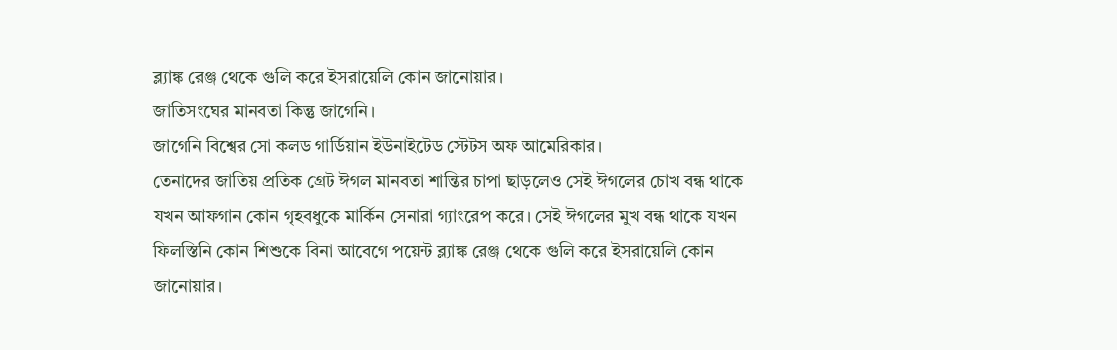ব্ল্যাঙ্ক রেঞ্জ থেকে গুলি করে ইসরায়েলি কোন জানোয়ার।
জাতিসংঘের মানবতা কিন্তু জাগেনি।
জাগেনি বিশ্বের সো কলড গার্ডিয়ান ইউনাইটেড স্টেটস অফ আমেরিকার।
তেনাদের জাতিয় প্রতিক গ্রেট ঈগল মানবতা শান্তির চাপা ছাড়লেও সেই ঈগলের চোখ বন্ধ থাকে যখন আফগান কোন গৃহবধুকে মার্কিন সেনারা গ্যাংরেপ করে। সেই ঈগলের মুখ বন্ধ থাকে যখন ফিলস্তিনি কোন শিশুকে বিনা আবেগে পয়েন্ট ব্ল্যাঙ্ক রেঞ্জ থেকে গুলি করে ইসরায়েলি কোন জানোয়ার।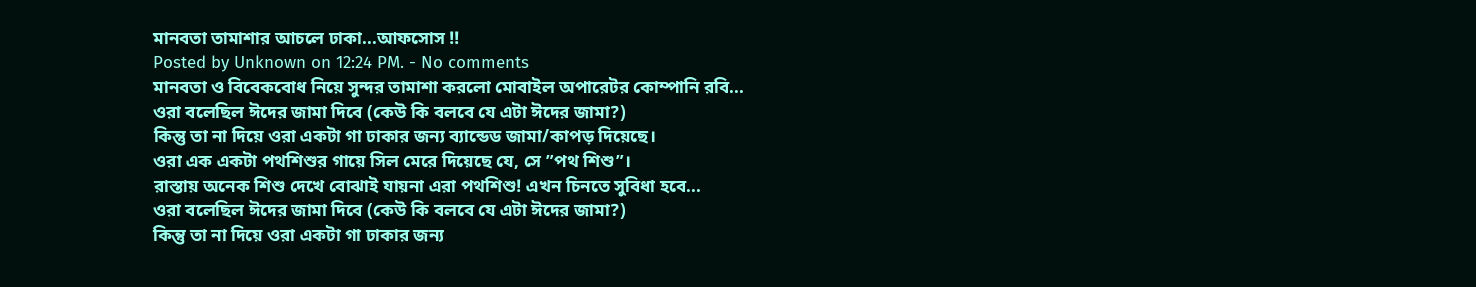মানবতা তামাশার আচলে ঢাকা...আফসোস !!
Posted by Unknown on 12:24 PM. - No comments
মানবতা ও বিবেকবোধ নিয়ে সুন্দর তামাশা করলো মোবাইল অপারেটর কোম্পানি রবি...
ওরা বলেছিল ঈদের জামা দিবে (কেউ কি বলবে যে এটা ঈদের জামা?)
কিন্তু তা না দিয়ে ওরা একটা গা ঢাকার জন্য ব্যান্ডেড জামা/কাপড় দিয়েছে।
ওরা এক একটা পথশিশুর গায়ে সিল মেরে দিয়েছে যে, সে ”পথ শিশু”।
রাস্তায় অনেক শিশু দেখে বোঝাই যায়না এরা পথশিশু! এখন চিনতে সুবিধা হবে...
ওরা বলেছিল ঈদের জামা দিবে (কেউ কি বলবে যে এটা ঈদের জামা?)
কিন্তু তা না দিয়ে ওরা একটা গা ঢাকার জন্য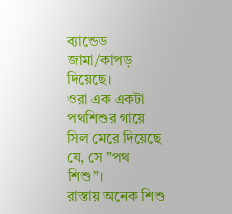ব্যান্ডেড জামা/কাপড় দিয়েছে।
ওরা এক একটা পথশিশুর গায়ে সিল মেরে দিয়েছে যে, সে ”পথ শিশু”।
রাস্তায় অনেক শিশু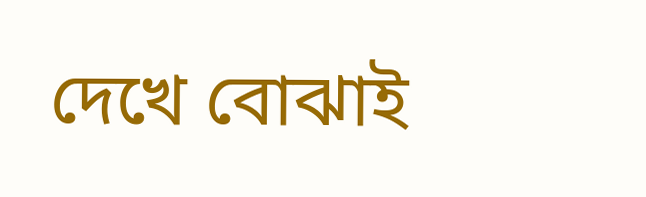দেখে বোঝাই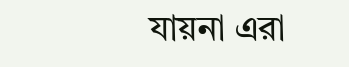যায়না এরা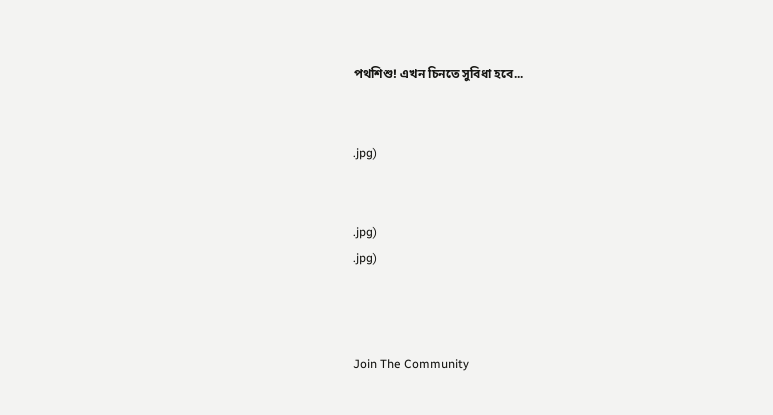পথশিশু! এখন চিনতে সুবিধা হবে...


.jpg)


.jpg)
.jpg)



Join The Community